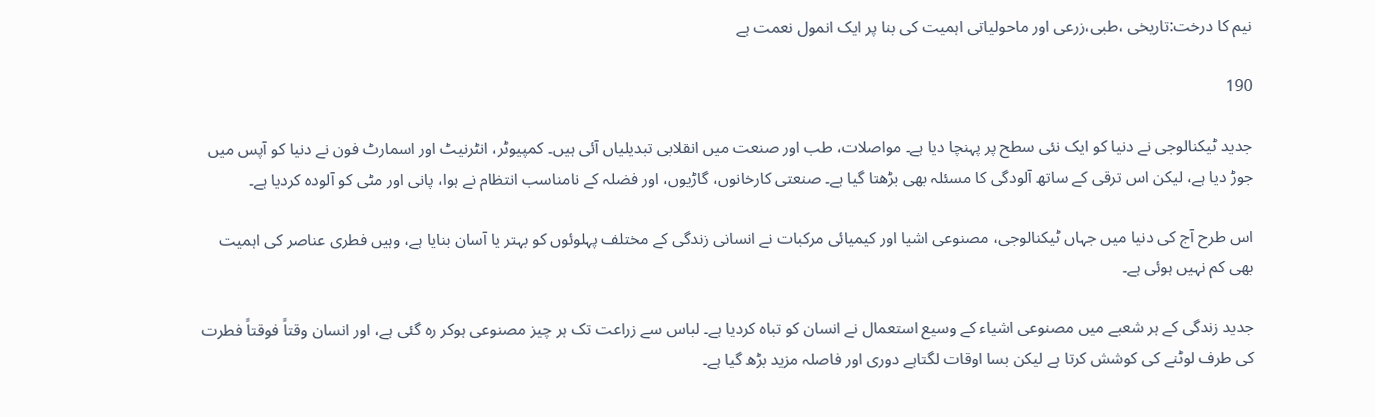نیم کا درخت:تاریخی ،طبی،زرعی اور ماحولیاتی اہمیت کی بنا پر ایک انمول نعمت ہے

190

جدید ٹیکنالوجی نے دنیا کو ایک نئی سطح پر پہنچا دیا ہے۔ مواصلات، طب اور صنعت میں انقلابی تبدیلیاں آئی ہیں۔ کمپیوٹر، انٹرنیٹ اور اسمارٹ فون نے دنیا کو آپس میں جوڑ دیا ہے، لیکن اس ترقی کے ساتھ آلودگی کا مسئلہ بھی بڑھتا گیا ہے۔ صنعتی کارخانوں، گاڑیوں، اور فضلہ کے نامناسب انتظام نے ہوا، پانی اور مٹی کو آلودہ کردیا ہے۔

اس طرح آج کی دنیا میں جہاں ٹیکنالوجی، مصنوعی اشیا اور کیمیائی مرکبات نے انسانی زندگی کے مختلف پہلوئوں کو بہتر یا آسان بنایا ہے، وہیں فطری عناصر کی اہمیت بھی کم نہیں ہوئی ہے۔

جدید زندگی کے ہر شعبے میں مصنوعی اشیاء کے وسیع استعمال نے انسان کو تباہ کردیا ہے۔ لباس سے زراعت تک ہر چیز مصنوعی ہوکر رہ گئی ہے، اور انسان وقتاً فوقتاً فطرت کی طرف لوٹنے کی کوشش کرتا ہے لیکن بسا اوقات لگتاہے دوری اور فاصلہ مزید بڑھ گیا ہے۔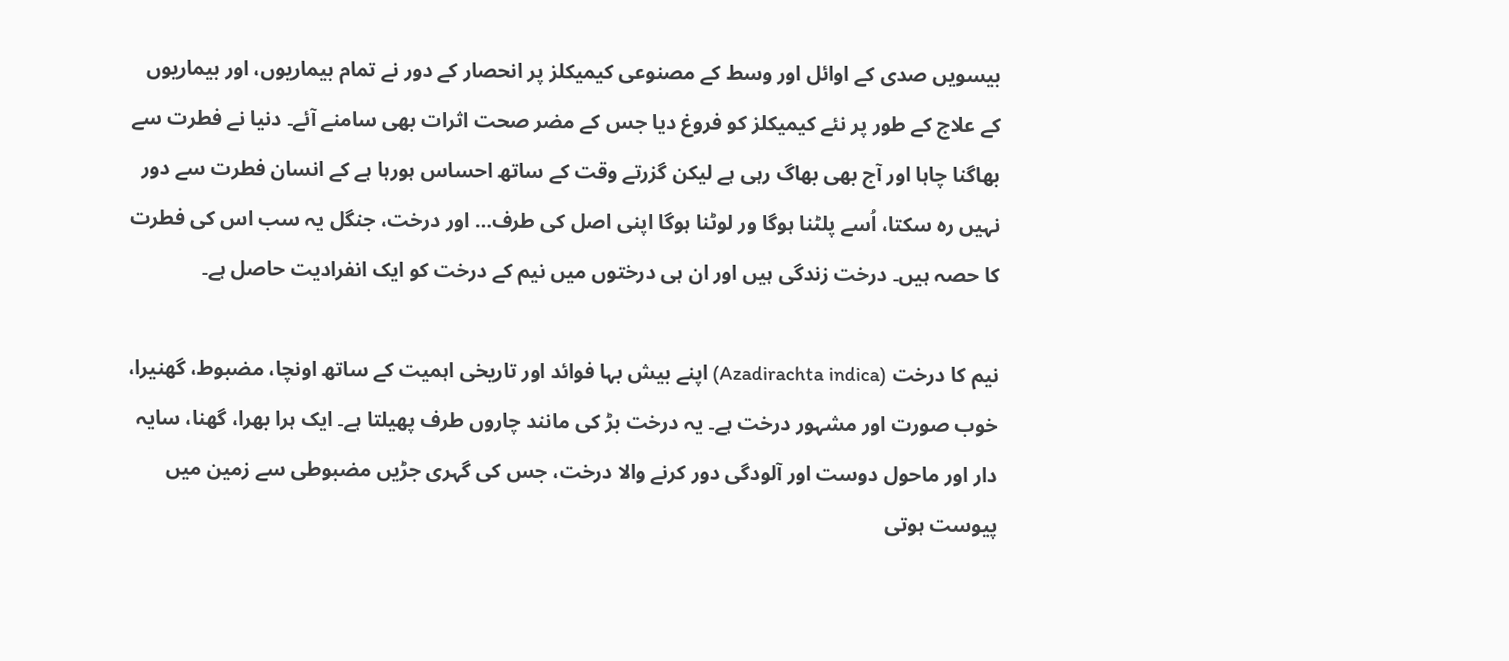بیسویں صدی کے اوائل اور وسط کے مصنوعی کیمیکلز پر انحصار کے دور نے تمام بیماریوں، اور بیماریوں کے علاج کے طور پر نئے کیمیکلز کو فروغ دیا جس کے مضر صحت اثرات بھی سامنے آئے۔ دنیا نے فطرت سے بھاگنا چاہا اور آج بھی بھاگ رہی ہے لیکن گزرتے وقت کے ساتھ احساس ہورہا ہے کے انسان فطرت سے دور نہیں رہ سکتا، اُسے پلٹنا ہوگا ور لوٹنا ہوگا اپنی اصل کی طرف… اور درخت، جنگل یہ سب اس کی فطرت کا حصہ ہیں۔ درخت زندگی ہیں اور ان ہی درختوں میں نیم کے درخت کو ایک انفرادیت حاصل ہے۔

نیم کا درخت (Azadirachta indica) اپنے بیش بہا فوائد اور تاریخی اہمیت کے ساتھ اونچا، مضبوط، گھنیرا، خوب صورت اور مشہور درخت ہے۔ یہ درخت بڑ کی مانند چاروں طرف پھیلتا ہے۔ ایک ہرا بھرا، گھنا، سایہ دار اور ماحول دوست اور آلودگی دور کرنے والا درخت، جس کی گہری جڑیں مضبوطی سے زمین میں پیوست ہوتی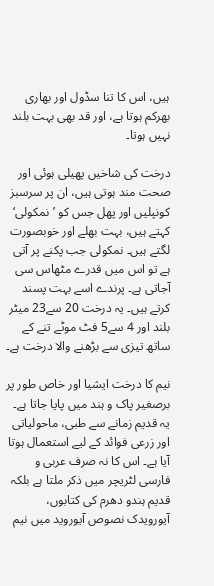ہیں، اس کا تنا سڈول اور بھاری بھرکم ہوتا ہے، اور قد بھی بہت بلند نہیں ہوتا۔

درخت کی شاخیں پھیلی ہوئی اور صحت مند ہوتی ہیں، ان پر سرسبز کونپلیں اور پھل جس کو ’نمکولی‘ کہتے ہیں، بہت بھلے اور خوبصورت لگتے ہیں۔ نمکولی جب پکنے پر آتی ہے تو اس میں قدرے مٹھاس سی آجاتی ہے۔ پرندے اسے بہت پسند کرتے ہیں۔ یہ درخت 20 سے23 میٹر بلند اور 4 سے5 فٹ موٹے تنے کے ساتھ تیزی سے بڑھنے والا درخت ہے۔

نیم کا درخت ایشیا اور خاص طور پر برصغیر پاک و ہند میں پایا جاتا ہے۔ یہ قدیم زمانے سے طبی، ماحولیاتی اور زرعی فوائد کے لیے استعمال ہوتا آیا ہے۔ اس کا نہ صرف عربی و فارسی لٹریچر میں ذکر ملتا ہے بلکہ قدیم ہندو دھرم کی کتابوں، آیورویدک نصوص آیوروید میں نیم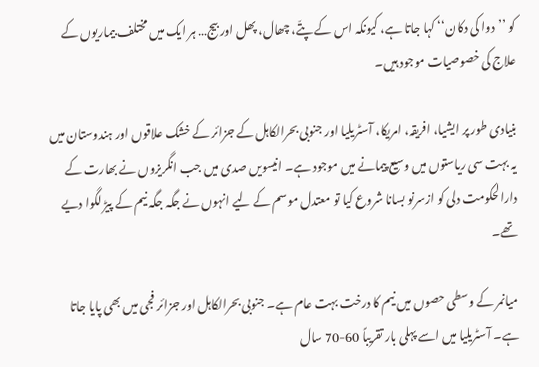کو ’’دوا کی دکان‘‘ کہا جاتا ہے، کیونکہ اس کے پتّے، چھال، پھل اور بیج… ہر ایک میں مختلف بیماریوں کے علاج کی خصوصیات موجود ہیں۔

بنیادی طور پر ایشیا، افریقہ، امریکا، آسٹریلیا اور جنوبی بحرالکاہل کے جزائر کے خشک علاقوں اور ہندوستان میں یہ بہت سی ریاستوں میں وسیع پیمانے میں موجود ہے۔ انیسویں صدی میں جب انگریزوں نے بھارت کے دارالحکومت دلی کو ازسرنو بسانا شروع کیا تو معتدل موسم کے لیے انہوں نے جگہ جگہ نیم کے پیڑ لگوا دیے تھے۔

میانمر کے وسطی حصوں میں نیم کا درخت بہت عام ہے۔ جنوبی بحرالکاہل اور جزائر فجی میں بھی پایا جاتا ہے۔ آسٹریلیا میں اسے پہلی بار تقریباً 60-70 سال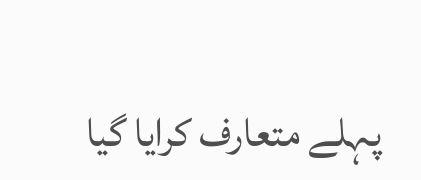پہلے متعارف کرایا گیا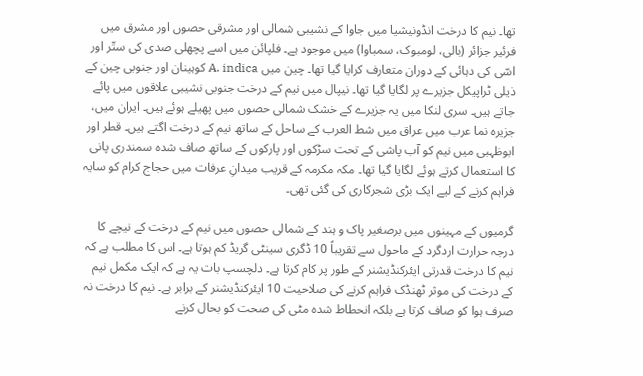تھا۔ نیم کا درخت انڈونیشیا میں جاوا کے نشیبی شمالی اور مشرقی حصوں اور مشرق میں فرئیر جزائر (بالی، لومبوک، سمباوا) میں موجود ہے۔ فلپائن میں اسے پچھلی صدی کی ستّر اور اسّی کی دہائی کے دوران متعارف کرایا گیا تھا۔ چین میں A. indica کوہینان اور جنوبی چین کے ذیلی ٹراپیکل جزیرے پر لگایا گیا تھا۔ نیپال میں نیم کے درخت جنوبی نشیبی علاقوں میں پائے جاتے ہیں۔ سری لنکا میں یہ جزیرے کے خشک شمالی حصوں میں پھیلے ہوئے ہیں۔ ایران میں، جزیرہ نما عرب میں عراق میں شط العرب کے ساحل کے ساتھ نیم کے درخت اگتے ہیں۔ قطر اور ابوظہبی میں نیم کو آب پاشی کے تحت سڑکوں اور پارکوں کے ساتھ صاف شدہ سمندری پانی کا استعمال کرتے ہوئے لگایا گیا تھا۔ مکہ مکرمہ کے قریب میدانِ عرفات میں حجاج کرام کو سایہ فراہم کرنے کے لیے ایک بڑی شجرکاری کی گئی تھی۔

گرمیوں کے مہینوں میں برصغیر پاک و ہند کے شمالی حصوں میں نیم کے درخت کے نیچے کا درجہ حرارت اردگرد کے ماحول سے تقریباً 10 ڈگری سینٹی گریڈ کم ہوتا ہے۔ اس کا مطلب ہے کہ نیم کا درخت قدرتی ایئرکنڈیشنر کے طور پر کام کرتا ہے۔ دلچسپ بات یہ ہے کہ ایک مکمل نیم کے درخت کی موثر ٹھنڈک فراہم کرنے کی صلاحیت 10 ایئرکنڈیشنر کے برابر ہے۔ نیم کا درخت نہ صرف ہوا کو صاف کرتا ہے بلکہ انحطاط شدہ مٹی کی صحت کو بحال کرنے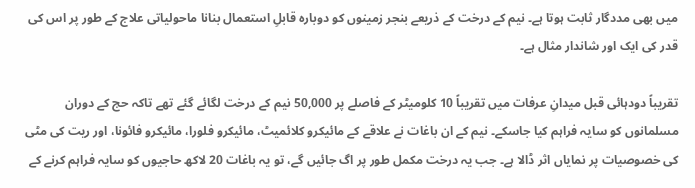میں بھی مددگار ثابت ہوتا ہے۔ نیم کے درخت کے ذریعے بنجر زمینوں کو دوبارہ قابلِ استعمال بنانا ماحولیاتی علاج کے طور پر اس کی قدر کی ایک اور شاندار مثال ہے۔

تقریباً دودہائی قبل میدانِ عرفات میں تقریباً 10 کلومیٹر کے فاصلے پر 50,000 نیم کے درخت لگائے گئے تھے تاکہ حج کے دوران مسلمانوں کو سایہ فراہم کیا جاسکے۔ نیم کے ان باغات نے علاقے کے مائیکرو کلائمیٹ، مائیکرو فلورا، مائیکرو فائونا، اور ریت کی مٹی کی خصوصیات پر نمایاں اثر ڈالا ہے۔ جب یہ درخت مکمل طور پر اگ جائیں گے، تو یہ باغات 20 لاکھ حاجیوں کو سایہ فراہم کرنے کے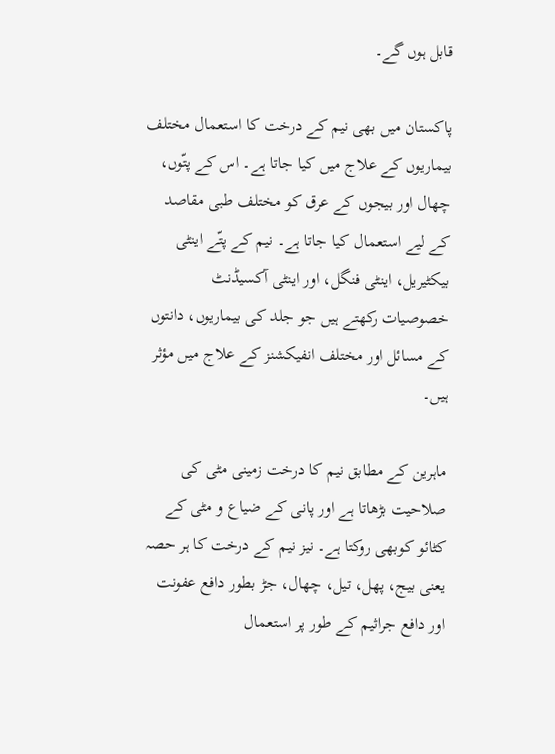قابل ہوں گے۔

پاکستان میں بھی نیم کے درخت کا استعمال مختلف بیماریوں کے علاج میں کیا جاتا ہے۔ اس کے پتّوں، چھال اور بیجوں کے عرق کو مختلف طبی مقاصد کے لیے استعمال کیا جاتا ہے۔ نیم کے پتّے اینٹی بیکٹیریل، اینٹی فنگل، اور اینٹی آکسیڈنٹ خصوصیات رکھتے ہیں جو جلد کی بیماریوں، دانتوں کے مسائل اور مختلف انفیکشنز کے علاج میں مؤثر ہیں۔

ماہرین کے مطابق نیم کا درخت زمینی مٹی کی صلاحیت بڑھاتا ہے اور پانی کے ضیاع و مٹی کے کٹائو کوبھی روکتا ہے۔ نیز نیم کے درخت کا ہر حصہ یعنی بیج، پھل، تیل، چھال، جڑ بطور دافع عفونت اور دافع جراثیم کے طور پر استعمال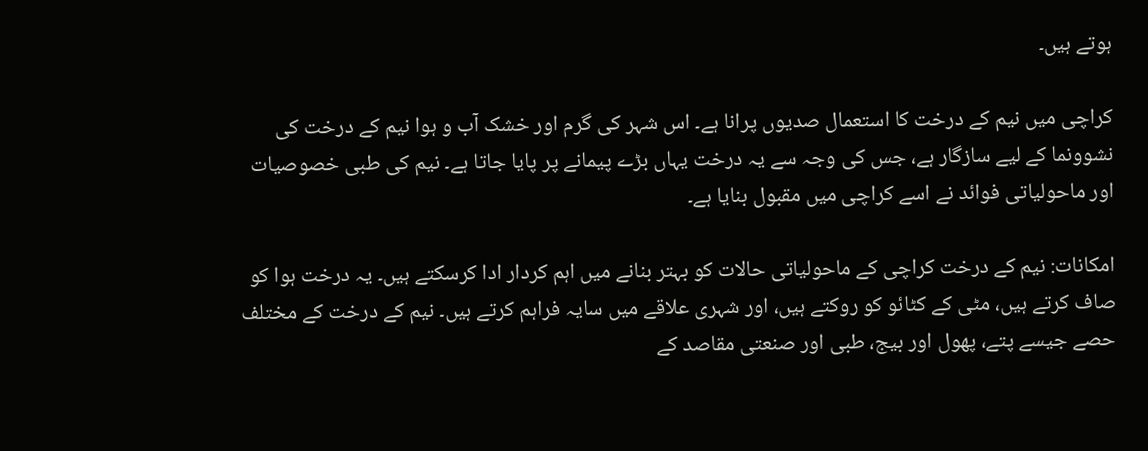ہوتے ہیں۔

کراچی میں نیم کے درخت کا استعمال صدیوں پرانا ہے۔ اس شہر کی گرم اور خشک آب و ہوا نیم کے درخت کی نشوونما کے لیے سازگار ہے، جس کی وجہ سے یہ درخت یہاں بڑے پیمانے پر پایا جاتا ہے۔ نیم کی طبی خصوصیات اور ماحولیاتی فوائد نے اسے کراچی میں مقبول بنایا ہے۔

امکانات: نیم کے درخت کراچی کے ماحولیاتی حالات کو بہتر بنانے میں اہم کردار ادا کرسکتے ہیں۔ یہ درخت ہوا کو صاف کرتے ہیں، مٹی کے کٹائو کو روکتے ہیں، اور شہری علاقے میں سایہ فراہم کرتے ہیں۔ نیم کے درخت کے مختلف حصے جیسے پتے، پھول اور بیج، طبی اور صنعتی مقاصد کے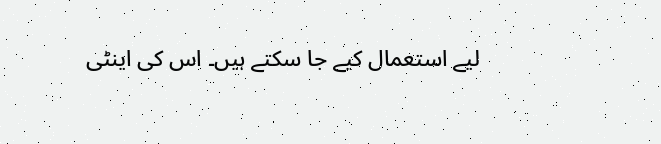لیے استعمال کیے جا سکتے ہیں۔ اس کی اینٹی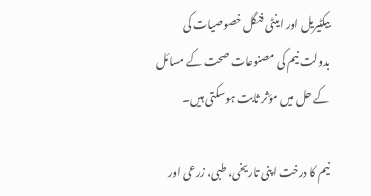بیکٹیریل اور اینٹی فنگل خصوصیات کی بدولت نیم کی مصنوعات صحت کے مسائل کے حل میں مؤثر ثابت ہوسکتی ہیں۔

نیم کا درخت اپنی تاریخی، طبی، زرعی اور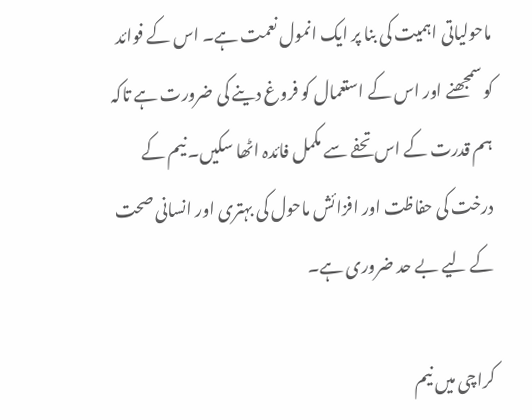ماحولیاتی اہمیت کی بنا پر ایک انمول نعمت ہے۔ اس کے فوائد کو سمجھنے اور اس کے استعمال کو فروغ دینے کی ضرورت ہے تاکہ ہم قدرت کے اس تحفے سے مکمل فائدہ اٹھا سکیں۔ نیم کے درخت کی حفاظت اور افزائش ماحول کی بہتری اور انسانی صحت کے لیے بے حد ضروری ہے۔

کراچی میں نیم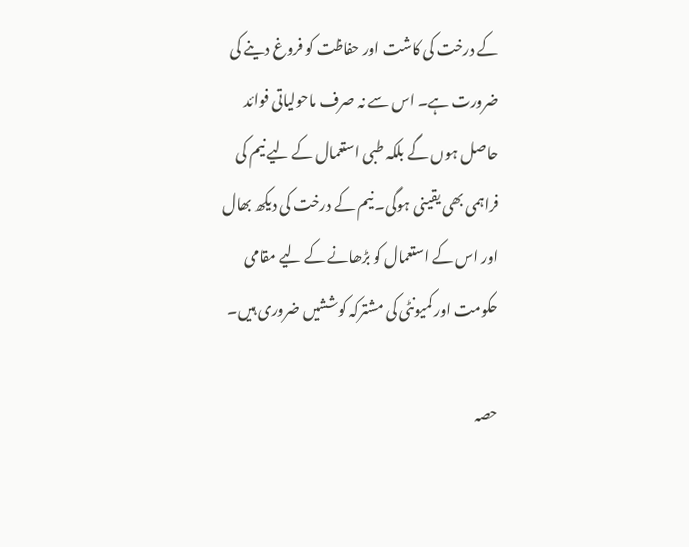کے درخت کی کاشت اور حفاظت کو فروغ دینے کی ضرورت ہے۔ اس سے نہ صرف ماحولیاتی فوائد حاصل ہوں گے بلکہ طبی استعمال کے لیے نیم کی فراہمی بھی یقینی ہوگی۔ نیم کے درخت کی دیکھ بھال اور اس کے استعمال کو بڑھانے کے لیے مقامی حکومت اور کمیونٹی کی مشترکہ کوششیں ضروری ہیں۔

حصہ